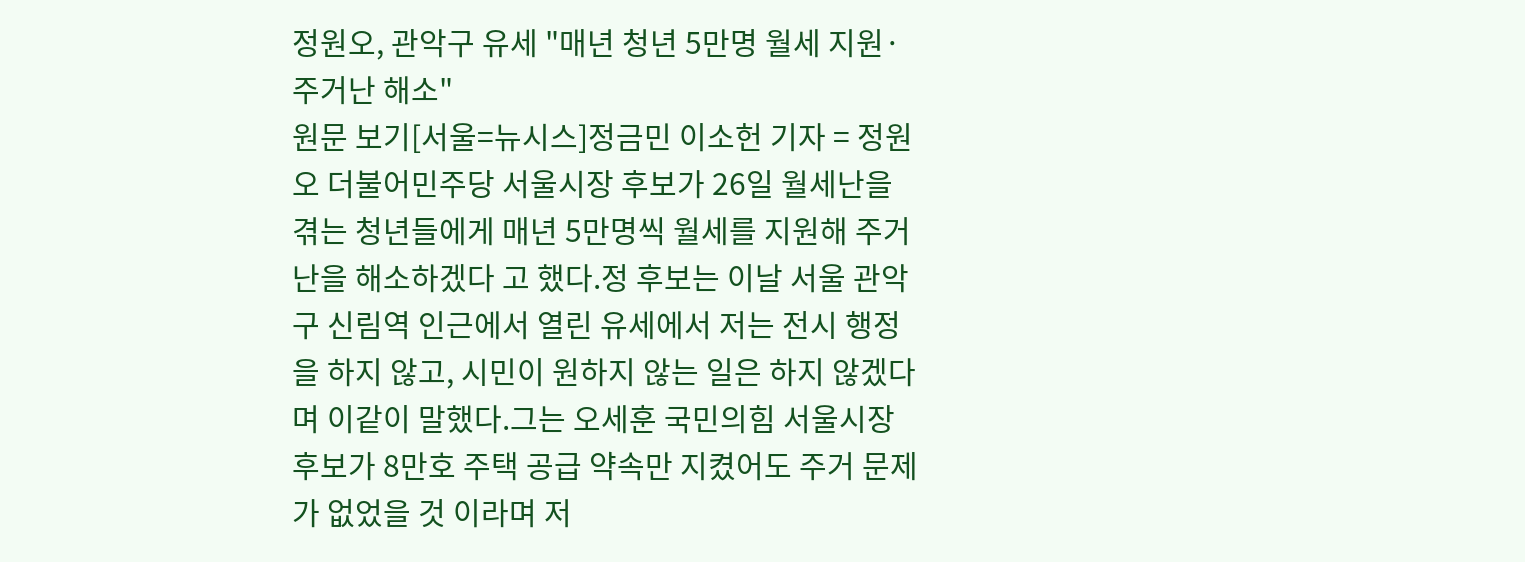정원오, 관악구 유세 "매년 청년 5만명 월세 지원·주거난 해소"
원문 보기[서울=뉴시스]정금민 이소헌 기자 = 정원오 더불어민주당 서울시장 후보가 26일 월세난을 겪는 청년들에게 매년 5만명씩 월세를 지원해 주거난을 해소하겠다 고 했다.정 후보는 이날 서울 관악구 신림역 인근에서 열린 유세에서 저는 전시 행정을 하지 않고, 시민이 원하지 않는 일은 하지 않겠다 며 이같이 말했다.그는 오세훈 국민의힘 서울시장 후보가 8만호 주택 공급 약속만 지켰어도 주거 문제가 없었을 것 이라며 저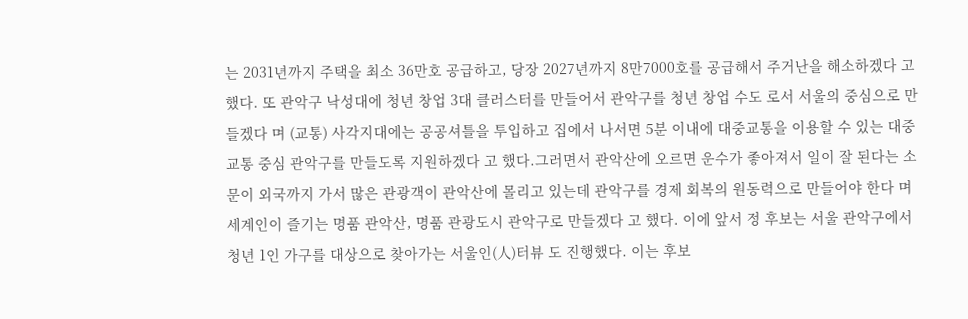는 2031년까지 주택을 최소 36만호 공급하고, 당장 2027년까지 8만7000호를 공급해서 주거난을 해소하겠다 고 했다. 또 관악구 낙성대에 청년 창업 3대 클러스터를 만들어서 관악구를 청년 창업 수도 로서 서울의 중심으로 만들겠다 며 (교통) 사각지대에는 공공셔틀을 투입하고 집에서 나서면 5분 이내에 대중교통을 이용할 수 있는 대중교통 중심 관악구를 만들도록 지원하겠다 고 했다.그러면서 관악산에 오르면 운수가 좋아져서 일이 잘 된다는 소문이 외국까지 가서 많은 관광객이 관악산에 몰리고 있는데 관악구를 경제 회복의 원동력으로 만들어야 한다 며 세계인이 즐기는 명품 관악산, 명품 관광도시 관악구로 만들겠다 고 했다. 이에 앞서 정 후보는 서울 관악구에서 청년 1인 가구를 대상으로 찾아가는 서울인(人)터뷰 도 진행했다. 이는 후보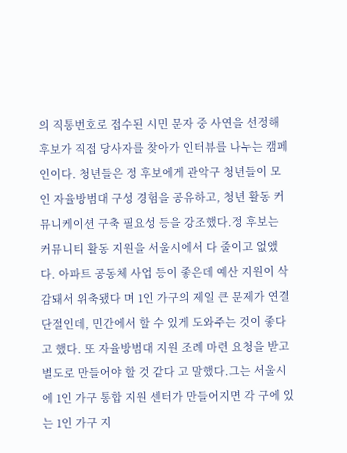의 직통번호로 접수된 시민 문자 중 사연을 선정해 후보가 직접 당사자를 찾아가 인터뷰를 나누는 캠페인이다. 청년들은 정 후보에게 관악구 청년들이 모인 자율방범대 구성 경험을 공유하고, 청년 활동 커뮤니케이션 구축 필요성 등을 강조했다.정 후보는 커뮤니티 활동 지원을 서울시에서 다 줄이고 없앴다. 아파트 공동체 사업 등이 좋은데 예산 지원이 삭감돼서 위축됐다 며 1인 가구의 제일 큰 문제가 연결 단절인데, 민간에서 할 수 있게 도와주는 것이 좋다 고 했다. 또 자율방범대 지원 조례 마련 요청을 받고 별도로 만들어야 할 것 같다 고 말했다.그는 서울시에 1인 가구 통합 지원 센터가 만들어지면 각 구에 있는 1인 가구 지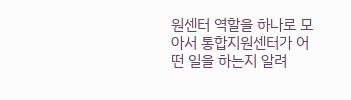원센터 역할을 하나로 모아서 통합지원센터가 어떤 일을 하는지 알려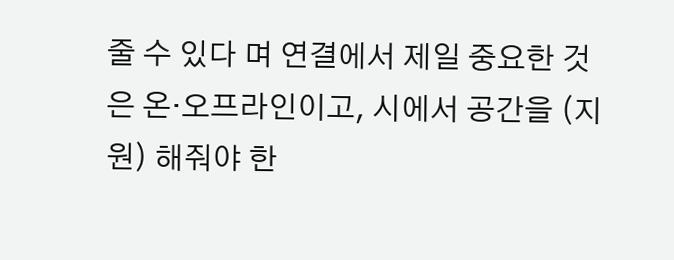줄 수 있다 며 연결에서 제일 중요한 것은 온·오프라인이고, 시에서 공간을 (지원) 해줘야 한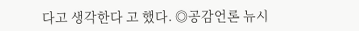다고 생각한다 고 했다. ◎공감언론 뉴시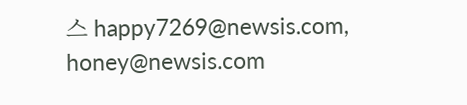스 happy7269@newsis.com, honey@newsis.com